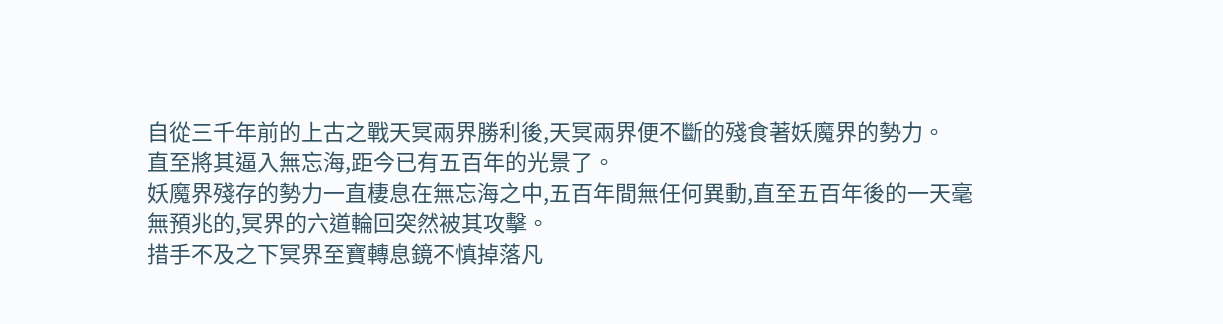自從三千年前的上古之戰天冥兩界勝利後,天冥兩界便不斷的殘食著妖魔界的勢力。
直至將其逼入無忘海,距今已有五百年的光景了。
妖魔界殘存的勢力一直棲息在無忘海之中,五百年間無任何異動,直至五百年後的一天毫無預兆的,冥界的六道輪回突然被其攻擊。
措手不及之下冥界至寶轉息鏡不慎掉落凡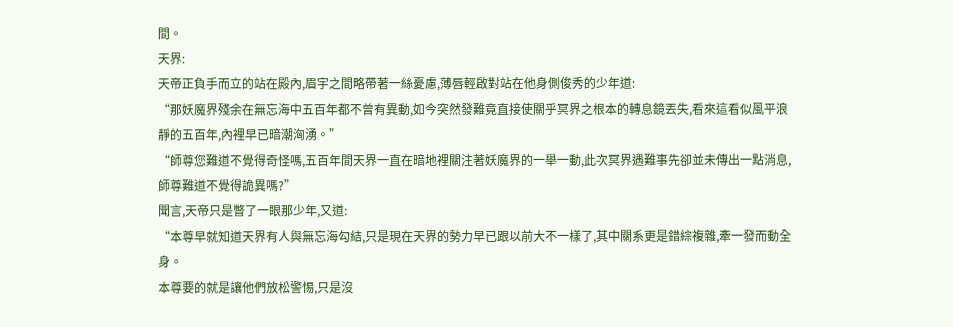間。
天界:
天帝正負手而立的站在殿內,眉宇之間略帶著一絲憂慮,薄唇輕啟對站在他身側俊秀的少年道:
“那妖魔界殘余在無忘海中五百年都不曾有異動,如今突然發難竟直接使關乎冥界之根本的轉息鏡丟失,看來這看似風平浪靜的五百年,內裡早已暗潮洶湧。”
“師尊您難道不覺得奇怪嗎,五百年間天界一直在暗地裡關注著妖魔界的一舉一動,此次冥界遇難事先卻並未傳出一點消息,師尊難道不覺得詭異嗎?”
聞言,天帝只是瞥了一眼那少年,又道:
“本尊早就知道天界有人與無忘海勾結,只是現在天界的勢力早已跟以前大不一樣了,其中關系更是錯綜複雜,牽一發而動全身。
本尊要的就是讓他們放松警惕,只是沒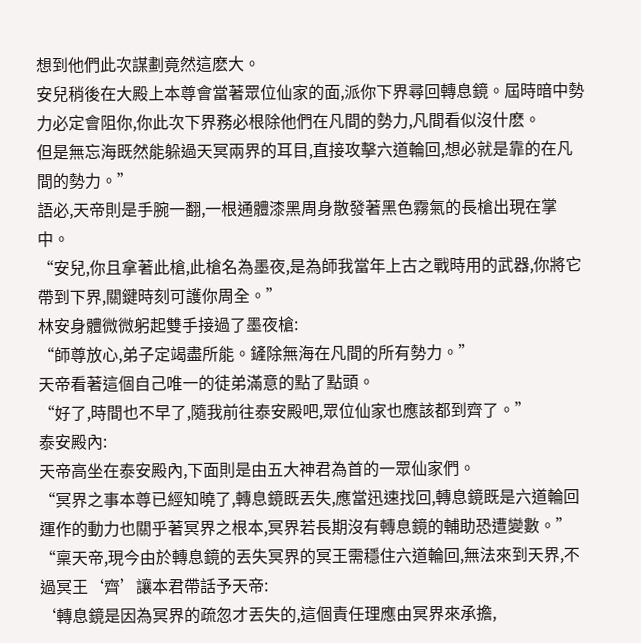想到他們此次謀劃竟然這麽大。
安兒稍後在大殿上本尊會當著眾位仙家的面,派你下界尋回轉息鏡。屆時暗中勢力必定會阻你,你此次下界務必根除他們在凡間的勢力,凡間看似沒什麽。
但是無忘海既然能躲過天冥兩界的耳目,直接攻擊六道輪回,想必就是靠的在凡間的勢力。”
語必,天帝則是手腕一翻,一根通體漆黑周身散發著黑色霧氣的長槍出現在掌中。
“安兒,你且拿著此槍,此槍名為墨夜,是為師我當年上古之戰時用的武器,你將它帶到下界,關鍵時刻可護你周全。”
林安身體微微躬起雙手接過了墨夜槍:
“師尊放心,弟子定竭盡所能。鏟除無海在凡間的所有勢力。”
天帝看著這個自己唯一的徒弟滿意的點了點頭。
“好了,時間也不早了,隨我前往泰安殿吧,眾位仙家也應該都到齊了。”
泰安殿內:
天帝高坐在泰安殿內,下面則是由五大神君為首的一眾仙家們。
“冥界之事本尊已經知曉了,轉息鏡既丟失,應當迅速找回,轉息鏡既是六道輪回運作的動力也關乎著冥界之根本,冥界若長期沒有轉息鏡的輔助恐遭變數。”
“稟天帝,現今由於轉息鏡的丟失冥界的冥王需穩住六道輪回,無法來到天界,不過冥王‘齊’讓本君帶話予天帝:
‘轉息鏡是因為冥界的疏忽才丟失的,這個責任理應由冥界來承擔,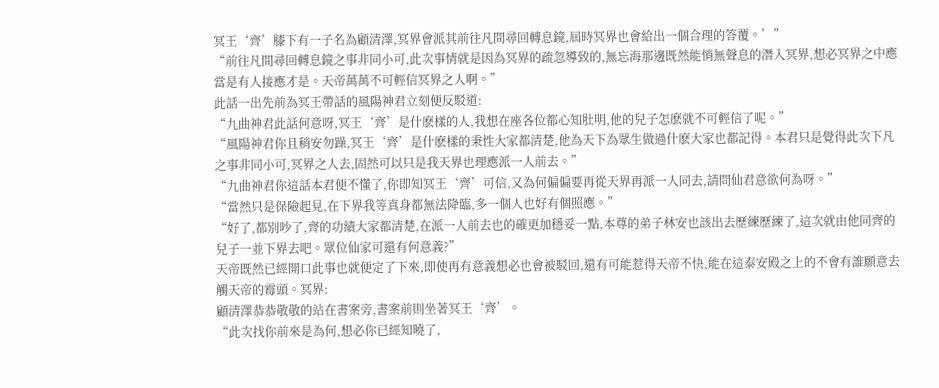冥王‘齊’膝下有一子名為顧清澤,冥界會派其前往凡間尋回轉息鏡,屆時冥界也會給出一個合理的答覆。’”
“前往凡間尋回轉息鏡之事非同小可,此次事情就是因為冥界的疏忽導致的,無忘海那邊既然能悄無聲息的潛入冥界,想必冥界之中應當是有人接應才是。天帝萬萬不可輕信冥界之人啊。”
此話一出先前為冥王帶話的風陽神君立刻便反駁道:
“九曲神君此話何意呀,冥王‘齊’是什麽樣的人,我想在座各位都心知肚明,他的兒子怎麽就不可輕信了呢。”
“風陽神君你且稍安勿躁,冥王‘齊’是什麽樣的秉性大家都清楚,他為天下為眾生做過什麽大家也都記得。本君只是覺得此次下凡之事非同小可,冥界之人去,固然可以只是我天界也理應派一人前去。”
“九曲神君你這話本君便不懂了,你即知冥王‘齊’可信,又為何偏偏要再從天界再派一人同去,請問仙君意欲何為呀。”
“當然只是保險起見,在下界我等真身都無法降臨,多一個人也好有個照應。”
“好了,都別吵了,齊的功績大家都清楚,在派一人前去也的確更加穩妥一點,本尊的弟子林安也該出去歷練歷練了,這次就由他同齊的兒子一並下界去吧。眾位仙家可還有何意義?”
天帝既然已經開口此事也就便定了下來,即使再有意義想必也會被駁回,還有可能惹得天帝不快,能在這泰安殿之上的不會有誰願意去觸天帝的霉頭。冥界:
顧清澤恭恭敬敬的站在書案旁,書案前則坐著冥王‘齊’。
“此次找你前來是為何,想必你已經知曉了,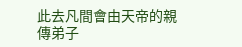此去凡間會由天帝的親傳弟子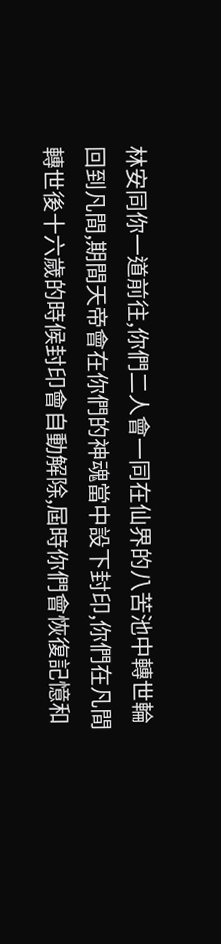林安同你一道前往,你們二人會一同在仙界的八苦池中轉世輪回到凡間,期間天帝會在你們的神魂當中設下封印,你們在凡間轉世後十六歲的時候封印會自動解除,屆時你們會恢復記憶和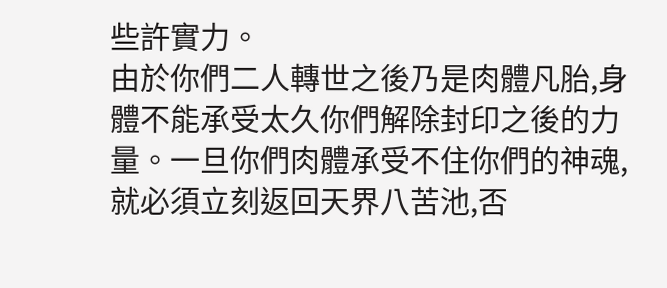些許實力。
由於你們二人轉世之後乃是肉體凡胎,身體不能承受太久你們解除封印之後的力量。一旦你們肉體承受不住你們的神魂,就必須立刻返回天界八苦池,否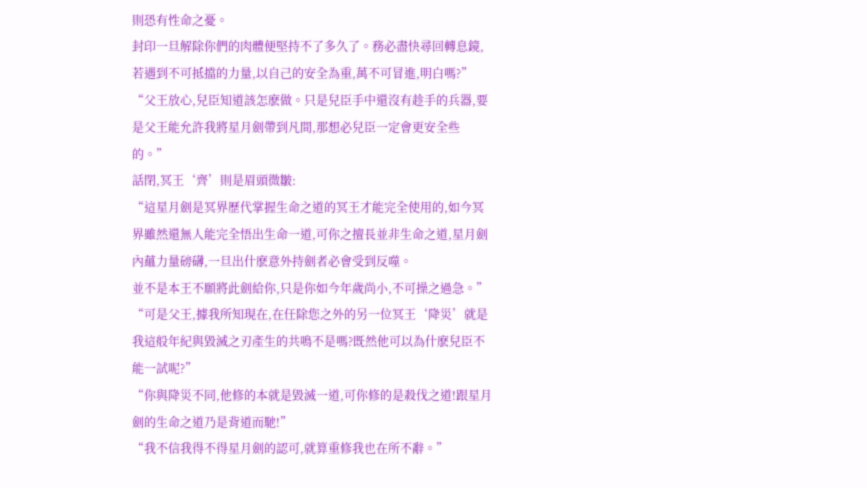則恐有性命之憂。
封印一旦解除你們的肉體便堅持不了多久了。務必盡快尋回轉息鏡,若遇到不可抵擋的力量,以自己的安全為重,萬不可冒進,明白嗎?”
“父王放心,兒臣知道該怎麽做。只是兒臣手中還沒有趁手的兵器,要是父王能允許我將星月劍帶到凡間,那想必兒臣一定會更安全些的。”
話閉,冥王‘齊’則是眉頭微皺:
“這星月劍是冥界歷代掌握生命之道的冥王才能完全使用的,如今冥界雖然還無人能完全悟出生命一道,可你之擅長並非生命之道,星月劍內蘊力量磅礴,一旦出什麽意外持劍者必會受到反噬。
並不是本王不願將此劍給你,只是你如今年歲尚小,不可操之過急。”
“可是父王,據我所知現在,在任除您之外的另一位冥王‘降災’就是我這般年紀與毀滅之刃產生的共鳴不是嗎?既然他可以為什麽兒臣不能一試呢?”
“你與降災不同,他修的本就是毀滅一道,可你修的是殺伐之道!跟星月劍的生命之道乃是背道而馳!”
“我不信我得不得星月劍的認可,就算重修我也在所不辭。”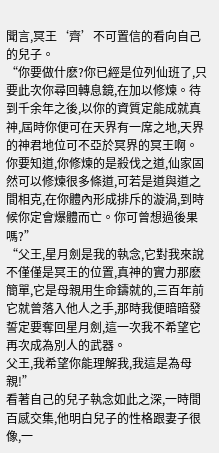聞言,冥王‘齊’不可置信的看向自己的兒子。
“你要做什麽?你已經是位列仙班了,只要此次你尋回轉息鏡,在加以修煉。待到千余年之後,以你的資質定能成就真神,屆時你便可在天界有一席之地,天界的神君地位可不亞於冥界的冥王啊。
你要知道,你修煉的是殺伐之道,仙家固然可以修煉很多條道,可若是道與道之間相克,在你體內形成排斥的漩渦,到時候你定會爆體而亡。你可曾想過後果嗎?”
“父王,星月劍是我的執念,它對我來說不僅僅是冥王的位置,真神的實力那麽簡單,它是母親用生命鑄就的,三百年前它就曾落入他人之手,那時我便暗暗發誓定要奪回星月劍,這一次我不希望它再次成為別人的武器。
父王,我希望你能理解我,我這是為母親!”
看著自己的兒子執念如此之深,一時間百感交集,他明白兒子的性格跟妻子很像,一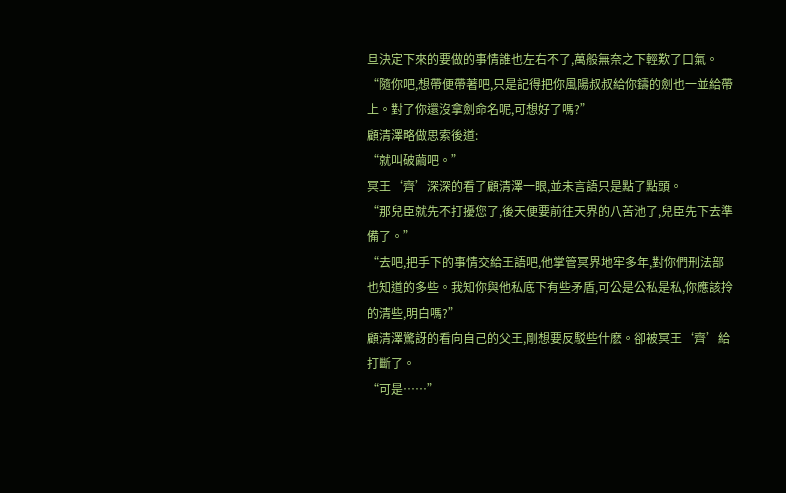旦決定下來的要做的事情誰也左右不了,萬般無奈之下輕歎了口氣。
“隨你吧,想帶便帶著吧,只是記得把你風陽叔叔給你鑄的劍也一並給帶上。對了你還沒拿劍命名呢,可想好了嗎?”
顧清澤略做思索後道:
“就叫破繭吧。”
冥王‘齊’深深的看了顧清澤一眼,並未言語只是點了點頭。
“那兒臣就先不打擾您了,後天便要前往天界的八苦池了,兒臣先下去準備了。”
“去吧,把手下的事情交給王語吧,他掌管冥界地牢多年,對你們刑法部也知道的多些。我知你與他私底下有些矛盾,可公是公私是私,你應該拎的清些,明白嗎?”
顧清澤驚訝的看向自己的父王,剛想要反駁些什麽。卻被冥王‘齊’給打斷了。
“可是……”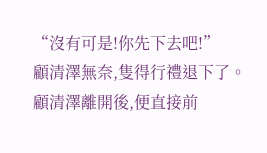“沒有可是!你先下去吧!”
顧清澤無奈,隻得行禮退下了。
顧清澤離開後,便直接前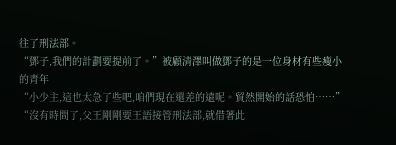往了刑法部。
“鄧子,我們的計劃要提前了。”被顧清澤叫做鄧子的是一位身材有些瘦小的青年
“小少主,這也太急了些吧,咱們現在還差的遠呢。貿然開始的話恐怕……”
“沒有時間了,父王剛剛要王語接管刑法部,就借著此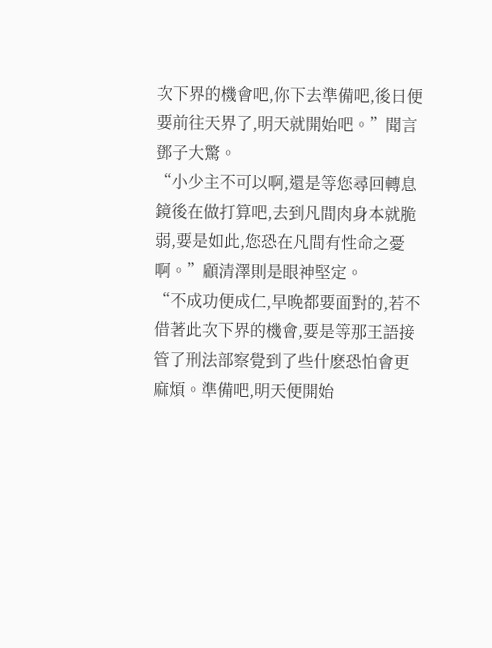次下界的機會吧,你下去準備吧,後日便要前往天界了,明天就開始吧。”聞言鄧子大驚。
“小少主不可以啊,還是等您尋回轉息鏡後在做打算吧,去到凡間肉身本就脆弱,要是如此,您恐在凡間有性命之憂啊。”顧清澤則是眼神堅定。
“不成功便成仁,早晚都要面對的,若不借著此次下界的機會,要是等那王語接管了刑法部察覺到了些什麽恐怕會更麻煩。準備吧,明天便開始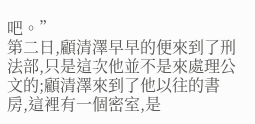吧。”
第二日,顧清澤早早的便來到了刑法部,只是這次他並不是來處理公文的;顧清澤來到了他以往的書房,這裡有一個密室,是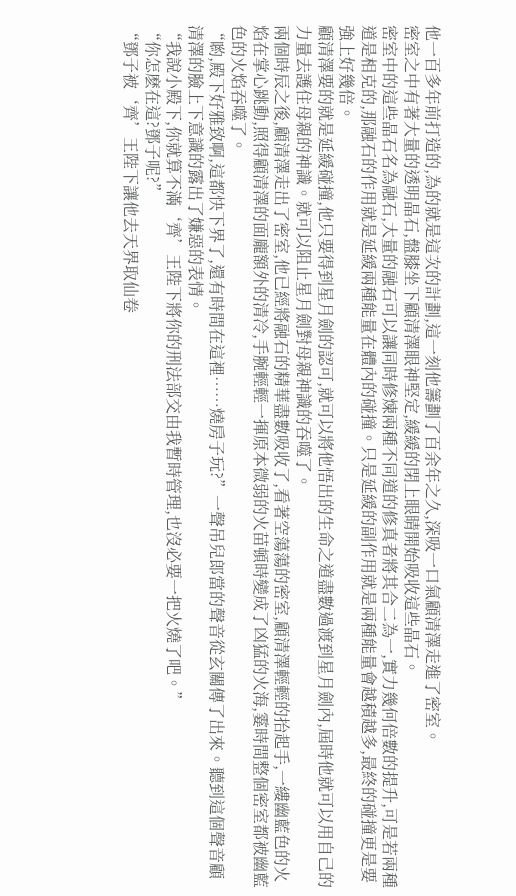他一百多年前打造的,為的就是這次的計劃,這一刻他籌劃了百余年之久,深吸一口氣顧清澤走進了密室。
密室之中有著大量的透明晶石,盤膝坐下顧清澤眼神堅定,緩緩的閉上眼睛開始吸收這些晶石。
密室中的這些晶石名為融石,大量的融石可以讓同時修煉兩種不同道的修真者將其合二為一,實力幾何倍數的提升,可是若兩種道是相克的,那融石的作用就是延緩兩種能量在體內的碰撞。只是延緩的副作用就是兩種能量會越積越多,最終的碰撞更是要強上好幾倍。
顧清澤要的就是延緩碰撞,他只要得到星月劍的認可,就可以將他悟出的生命之道盡數過渡到星月劍內,屆時他就可以用自己的力量去護住母親的神識。就可以阻止星月劍對母親神識的吞噬了。
兩個時辰之後,顧清澤走出了密室,他已經將融石的精華盡數吸收了,看著空蕩蕩的密室,顧清澤輕輕的抬起手,一縷幽藍色的火焰在掌心跳動,照得顧清澤的面龐額外的清冷,手腕輕輕一揮原本微弱的火苗頓時變成了凶猛的火海,霎時間整個密室都被幽藍色的火焰吞噬了。
“喲,殿下好雅致啊,這都快下界了,還有時間在這裡……燒房子玩?”一聲吊兒郎當的聲音從玄關傳了出來。聽到這個聲音顧清澤的臉上下意識的露出了嫌惡的表情。
“我說小殿下,你就算不滿‘齊’王陛下將你的刑法部交由我暫時管理,也沒必要一把火燒了吧。”
“你怎麽在這?鄧子呢?”
“鄧子被‘齊’王陛下讓他去天界取仙卷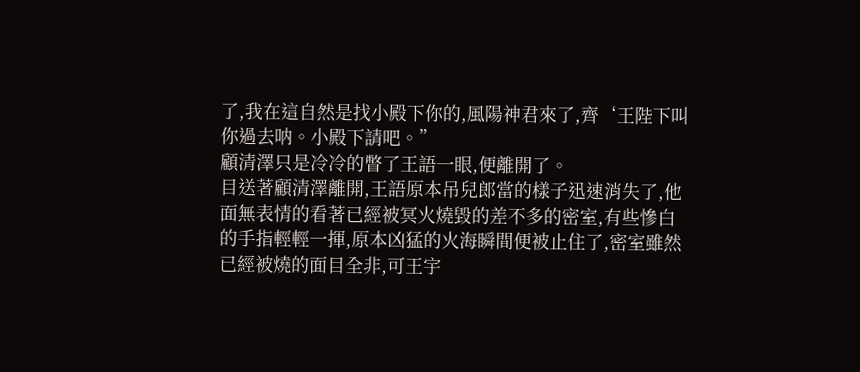了,我在這自然是找小殿下你的,風陽神君來了,齊‘王陛下叫你過去呐。小殿下請吧。”
顧清澤只是冷冷的瞥了王語一眼,便離開了。
目送著顧清澤離開,王語原本吊兒郎當的樣子迅速消失了,他面無表情的看著已經被冥火燒毀的差不多的密室,有些慘白的手指輕輕一揮,原本凶猛的火海瞬間便被止住了,密室雖然已經被燒的面目全非,可王宇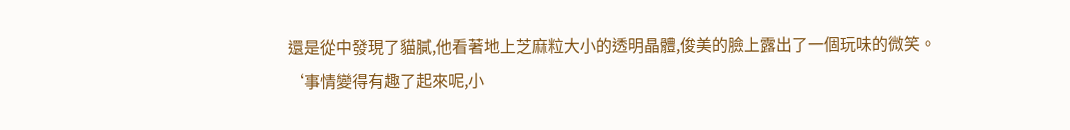還是從中發現了貓膩,他看著地上芝麻粒大小的透明晶體,俊美的臉上露出了一個玩味的微笑。
‘事情變得有趣了起來呢,小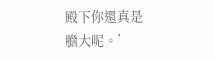殿下你還真是膽大呢。’